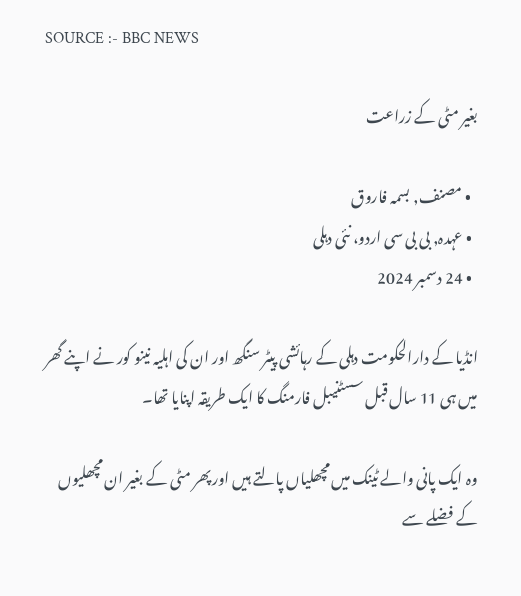SOURCE :- BBC NEWS

بغیر مٹی کے زراعت

  • مصنف, بسمہ فاروق
  • عہدہ, بی بی سی اردو، نئی دہلی
  • 24 دسمبر 2024

انڈیا کے دارالحکومت دہلی کے رہائشی پیٹر سنگھ اور ان کی اہلیہ نینو کور نے اپنے گھر میں ہی 11 سال قبل سسٹنیبل فارمنگ کا ایک طریقہ اپنایا تھا۔

وہ ایک پانی والے ٹینک میں مچھلیاں پالتے ہیں اور پھر مٹی کے بغیر ان مچھلیوں کے فضلے سے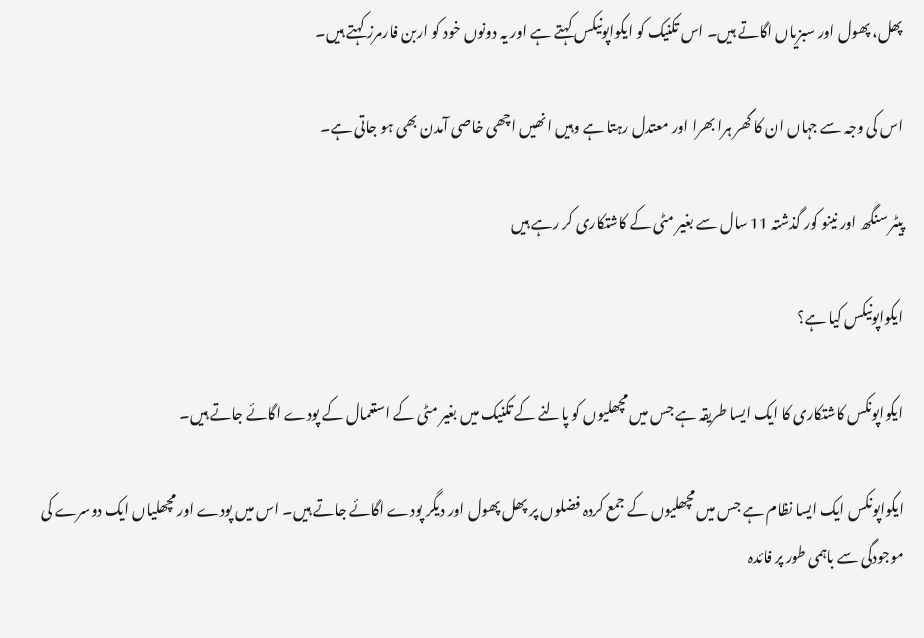پھل، پھول اور سبزیاں اگاتے ہیں۔ اس تکنیک کو ایکواپونیکس کہتے ہے اور یہ دونوں خود کو اربن فارمرز کہتے ہیں۔

اس کی وجہ سے جہاں ان کا گھر ہرا بھرا اور معتدل رہتا ہے وہیں انھیں اچھی خاصی آمدن بھی ہو جاتی ہے۔

پیٹر سنگھ اور نینو کور گذشتہ 11 سال سے بغیر مٹی کے کاشتکاری کر رہے ہیں

ایکواپونیکس کیا ہے؟

ایکواپونکس کاشتکاری کا ایک ایسا طریقہ ہے جس میں مچھلیوں کو پالنے کے تکنیک میں بغیر مٹی کے استعمال کے پودے اگائے جاتے ہیں۔

ایکواپونکس ایک ایسا نظام ہے جس میں مچھلیوں کے جمع کردہ فضلوں پر پھل پھول اور دیگر پودے اگائے جاتے ہیں۔ اس میں پودے اور مچھلیاں ایک دوسرے کی موجودگی سے باہمی طور پر فائدہ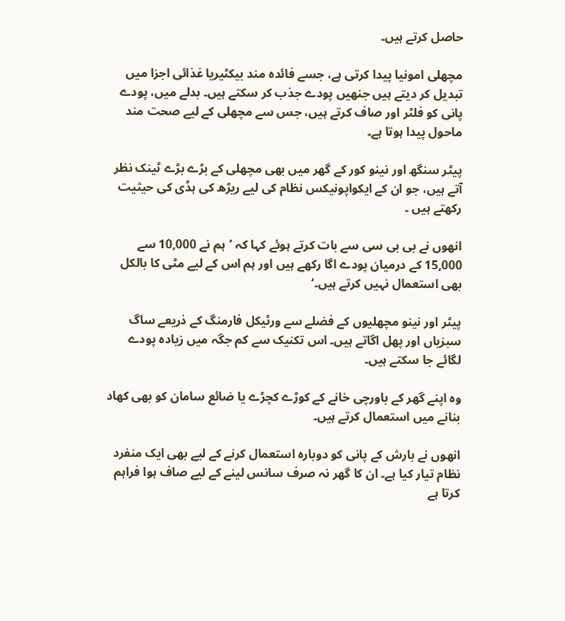حاصل کرتے ہیں۔

مچھلی امونیا پیدا کرتی ہے، جسے فائدہ مند بیکٹیریا غذائی اجزا میں تبدیل کر دیتے ہیں جنھیں پودے جذب کر سکتے ہیں۔ بدلے میں، پودے پانی کو فلٹر اور صاف کرتے ہیں، جس سے مچھلی کے لیے صحت مند ماحول پیدا ہوتا ہے۔

پیٹر سنگھ اور نینو کور کے گھر میں بھی مچھلی کے بڑے بڑے ٹینک نظر آتے ہیں، جو ان کے ایکواپونیکس نظام کی لیے ریڑھ کی ہڈی کی حیثیت رکھتے ہیں ۔

انھوں نے بی بی سی سے بات کرتے ہوئے کہا کہ ’ہم نے 10,000 سے 15,000 کے درمیان پودے اگا رکھے ہیں اور ہم اس کے لیے مٹی کا بالکل بھی استعمال نہیں کرتے ہیں۔‘

پیٹر اور نینو مچھلیوں کے فضلے سے ورٹیکل فارمنگ کے ذریعے ساگ سبزیاں اور پھل اگاتے ہیں۔ اس تکنیک سے کم جگہ میں زیادہ پودے لگائے جا سکتے ہیں۔

وہ اپنے گھر کے باورچی خانے کے کوڑے کچڑے یا ضائع سامان کو بھی کھاد بنانے میں استعمال کرتے ہیں۔

انھوں نے بارش کے پانی کو دوبارہ استعمال کرنے کے لیے بھی ایک منفرد نظام تیار کیا ہے۔ ان کا گھر نہ صرف سانس لینے کے لیے صاف ہوا فراہم کرتا ہے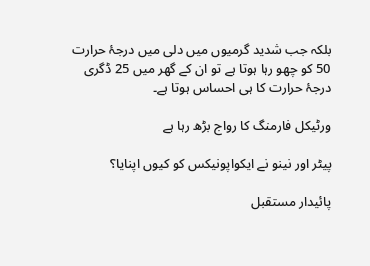بلکہ جب شدید گرمیوں میں دلی میں درجۂ حرارت 50 کو چھو رہا ہوتا ہے تو ان کے گھر میں 25 ڈگری درجۂ حرارت کا ہی احساس ہوتا ہے۔

ورٹیکل فارمنگ کا رواج بڑھ رہا ہے

پیٹر اور نینو نے ایکواپونیکس کو کیوں اپنایا؟

پائیدار مستقبل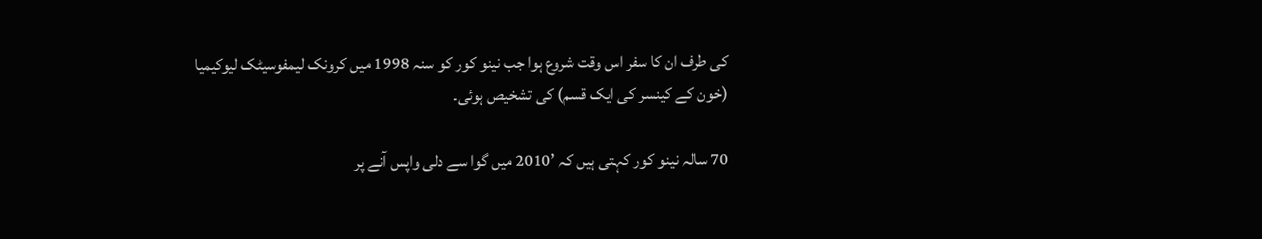کی طرف ان کا سفر اس وقت شروع ہوا جب نینو کور کو سنہ 1998 میں کرونک لیمفوسیٹک لیوکیمیا (خون کے کینسر کی ایک قسم) کی تشخیص ہوئی۔

70 سالہ نینو کور کہتی ہیں کہ ’2010 میں گوا سے دلی واپس آنے پر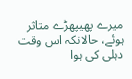میرے پھیپھڑے متاثر ہوئے، حالانکہ اس وقت دہلی کی ہوا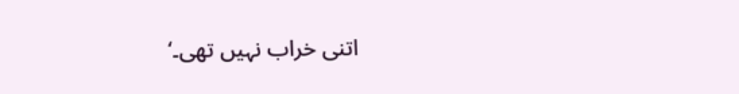اتنی خراب نہیں تھی۔‘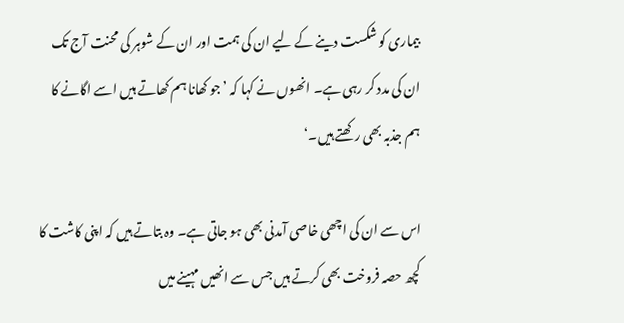بیماری کو شکست دینے کے لیے ان کی ہمت اور ان کے شوہر کی محنت آج تک ان کی مدد کر رہی ہے۔ انھوں نے کہا کہ ’جو کھانا ہم کھاتے ہیں اسے اگانے کا ہم جذبہ بھی رکھتے ہیں۔‘

اس سے ان کی اچھی خاصی آمدنی بھی ہو جاتی ہے۔ وہ بتاتے ہیں کہ اپنی کاشت کا کچھ حصہ فروخت بھی کرتے ہیں جس سے انھیں مہینے میں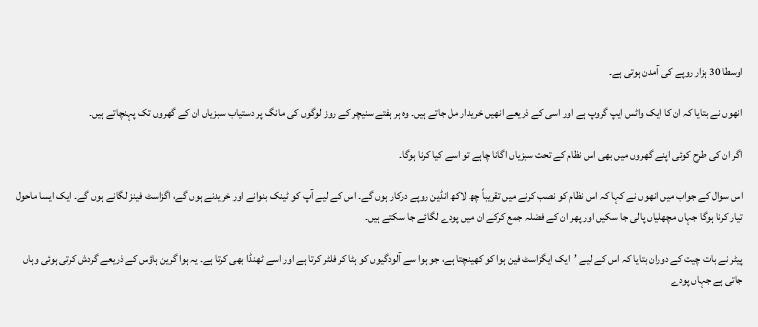اوسطا 30 ہزار روپے کی آمدن ہوتی ہے۔

انھوں نے بتایا کہ ان کا ایک واٹس ایپ گروپ ہے اور اسی کے ذریعے انھیں خریدار مل جاتے ہیں۔ وہ ہر ہفتے سنیچر کے روز لوگوں کی مانگ پر دستیاب سبزیاں ان کے گھروں تک پہنچاتے ہیں۔

اگر ان کی طرح کوئی اپنے گھروں میں بھی اس نظام کے تحت سبزیاں اگانا چاہے تو اسے کیا کرنا ہوگا۔

اس سوال کے جواب میں انھوں نے کہا کہ اس نظام کو نصب کرنے میں تقریباً چھ لاکھ انڈین روپے درکار ہوں گے۔ اس کے لیے آپ کو ٹینک بنوانے اور خریدنے ہوں گے، اگزاسٹ فینز لگانے ہوں گے۔ ایک ایسا ماحول تیار کرنا ہوگا جہاں مچھلیاں پالی جا سکیں اور پھر ان کے فضلہ جمع کرکے ان میں پودے لگائے جا سکتے ہیں۔

پیٹر نے بات چیت کے دوران بتایا کہ اس کے لیے ’ایک ایگزاسٹ فین ہوا کو کھینچتا ہے، جو ہوا سے آلودگیوں کو ہٹا کر فلٹر کرتا ہے اور اسے ٹھنڈا بھی کرتا ہے۔ یہ ہوا گرین ہاؤس کے ذریعے گردش کرتی ہوئی وہاں جاتی ہے جہاں پودے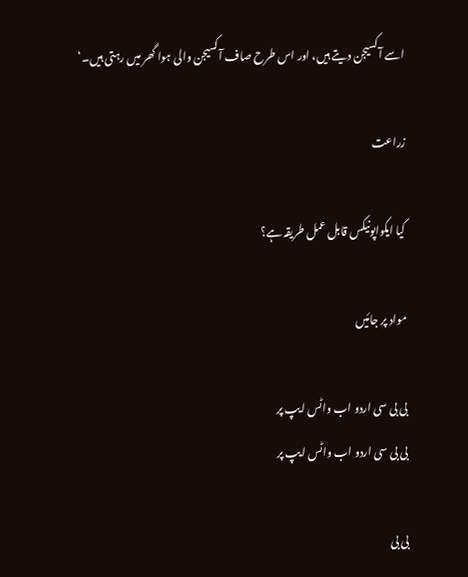اسے آکسیجن دیتے ہیں، اور اس طرح صاف آکسیجن والی ہوا گھر میں رہتی ہیں۔‘

زراعت

کیا ایکواپونیکس قابل عمل طریقہ ہے؟

مواد پر جائیں

بی بی سی اردو اب واٹس ایپ پر
بی بی سی اردو اب واٹس ایپ پر

بی بی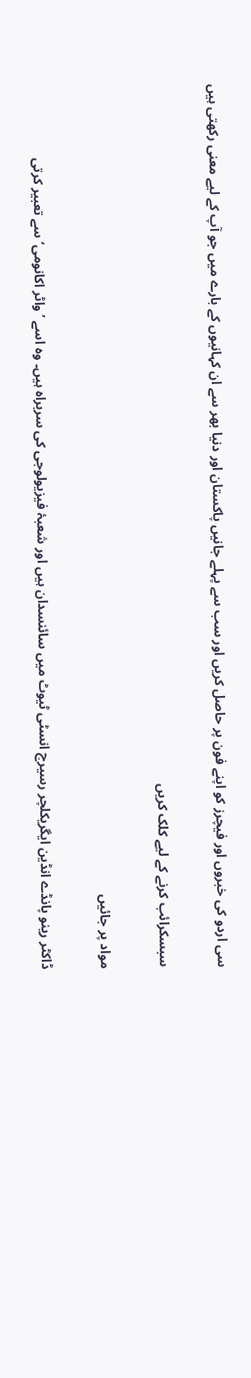سی اردو کی خبروں اور فیچرز کو اپنے فون پر حاصل کریں اور سب سے پہلے جانیں پاکستان اور دنیا بھر سے ان کہانیوں کے بارے میں جو آپ کے لیے معنی رکھتی ہیں

سبسکرائب کرنے کے لیے کلک کریں

مواد پر جائیں

ڈاکٹر رینو پانڈے انڈین ایگریکلچر رسیرچ انسٹی ٹیوٹ میں سائنسدان ہیں اور شعبۂ فیزیولوجی کی سربراہ ہیں۔ وہ اسے ’واٹر اکانومی‘ سے تعبیر کرتی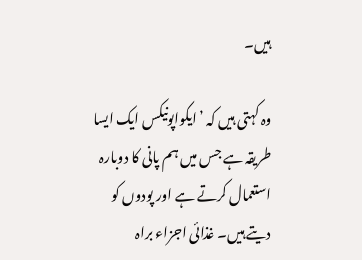ہیں۔

وہ کہتی ہیں کہ ’ایکواپونیکس ایک ایسا طریقہ ہے جس میں ہم پانی کا دوبارہ استعمال کرتے ہے اور پودوں کو دیتے ہیں۔ غذائی اجزاء براہ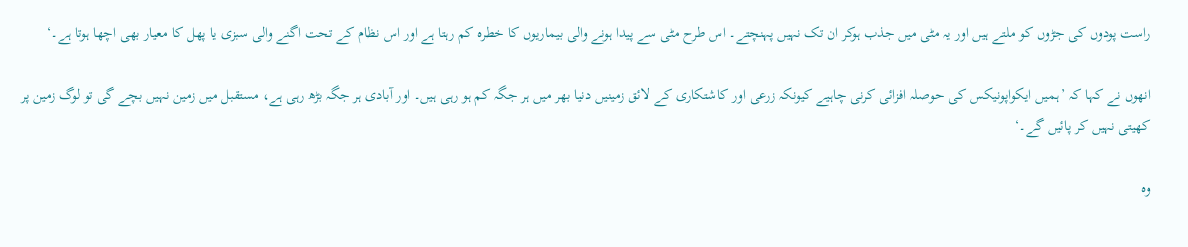راست پودوں کی جڑوں کو ملتے ہیں اور یہ مٹی میں جذب ہوکر ان تک نہیں پہنچتے۔ اس طرح مٹی سے پیدا ہونے والی بیماریوں کا خطرہ کم رہتا ہے اور اس نظام کے تحت اگنے والی سبزی یا پھل کا معیار بھی اچھا ہوتا ہے۔‘

انھوں نے کہا کہ ’ہمیں ایکواپونیکس کی حوصلہ افزائی کرنی چاہیے کیونکہ زرعی اور کاشتکاری کے لائق زمینیں دنیا بھر میں ہر جگہ کم ہو رہی ہیں۔ اور آبادی ہر جگہ بڑھ رہی ہے، مستقبل میں زمین نہیں بچے گی تو لوگ زمین پر کھیتی نہیں کر پائیں گے۔‘

وہ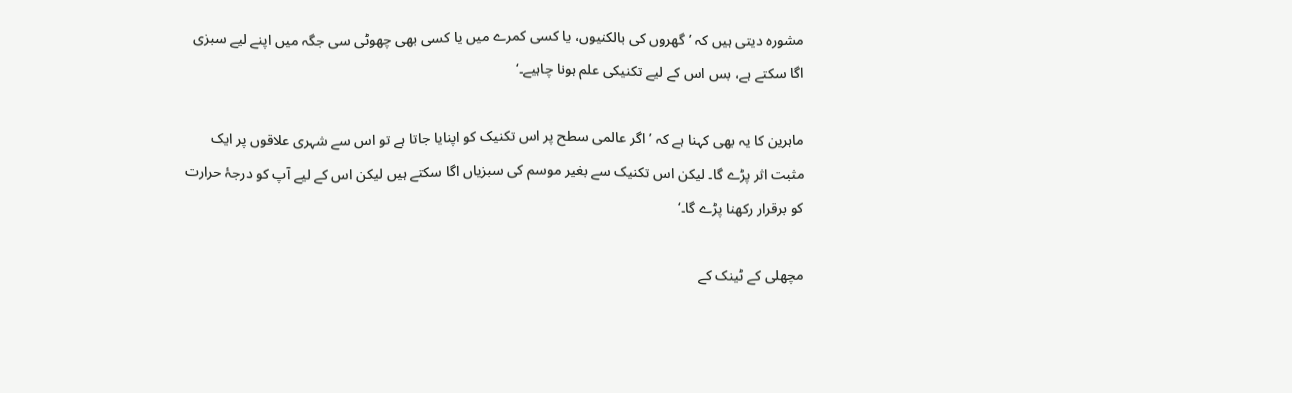مشورہ دیتی ہیں کہ ’گھروں کی بالکنیوں، یا کسی کمرے میں یا کسی بھی چھوٹی سی جگہ میں اپنے لیے سبزی اگا سکتے ہے، بس اس کے لیے تکنیکی علم ہونا چاہیے۔‘

ماہرین کا یہ بھی کہنا ہے کہ ’اگر عالمی سطح پر اس تکنیک کو اپنایا جاتا ہے تو اس سے شہری علاقوں پر ایک مثبت اثر پڑے گا۔ لیکن اس تکنیک سے بغیر موسم کی سبزیاں اگا سکتے ہیں لیکن اس کے لیے آپ کو درجۂ حرارت کو برقرار رکھنا پڑے گا۔‘

مچھلی کے ٹینک کے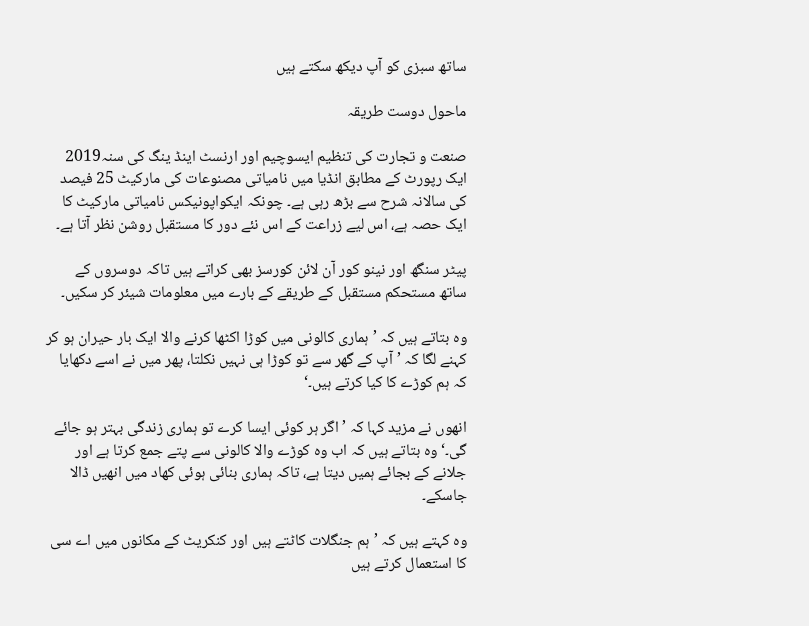ساتھ سبزی کو آپ دیکھ سکتے ہیں

ماحول دوست طریقہ

صنعت و تجارت کی تنظیم ایسوچیم اور ارنسٹ اینڈ ینگ کی سنہ2019 ایک رپورٹ کے مطابق انڈیا میں نامیاتی مصنوعات کی مارکیٹ 25 فیصد کی سالانہ شرح سے بڑھ رہی ہے۔ چونکہ ایکواپونیکس نامیاتی مارکیٹ کا ایک حصہ ہے، اس لیے زراعت کے اس نئے دور کا مستقبل روشن نظر آتا ہے۔

پیٹر سنگھ اور نینو کور آن لائن کورسز بھی کراتے ہیں تاکہ دوسروں کے ساتھ مستحکم مستقبل کے طریقے کے بارے میں معلومات شیئر کر سکیں۔

وہ بتاتے ہیں کہ ’ہماری کالونی میں کوڑا اکٹھا کرنے والا ایک بار حیران ہو کر کہنے لگا کہ ’آپ کے گھر سے تو کوڑا ہی نہیں نکلتا، پھر میں نے اسے دکھایا کہ ہم کوڑے کا کیا کرتے ہیں۔‘

انھوں نے مزید کہا کہ ’اگر ہر کوئی ایسا کرے تو ہماری زندگی بہتر ہو جائے گی۔‘ وہ بتاتے ہیں کہ اب وہ کوڑے والا کالونی سے پتے جمع کرتا ہے اور جلانے کے بجائے ہمیں دیتا ہے، تاکہ ہماری بنائی ہوئی کھاد میں انھیں ڈالا جاسکے۔

وہ کہتے ہیں کہ ’ہم جنگلات کاٹتے ہیں اور کنکریٹ کے مکانوں میں اے سی کا استعمال کرتے ہیں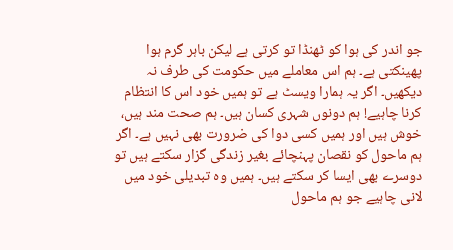جو اندر کی ہوا کو ٹھنڈا تو کرتی ہے لیکن باہر گرم ہوا پھینکتی ہے۔ ہم اس معاملے میں حکومت کی طرف نہ دیکھیں۔ اگر یہ ہمارا ویسٹ ہے تو ہمیں خود اس کا انتظام کرنا چاہیے! ہم دونوں شہری کسان ہیں۔ ہم صحت مند ہیں، خوش ہیں اور ہمیں کسی دوا کی ضرورت بھی نہیں ہے۔ اگر ہم ماحول کو نقصان پہنچائے بغیر زندگی گزار سکتے ہیں تو دوسرے بھی ایسا کر سکتے ہیں۔ ہمیں وہ تبدیلی خود میں لانی چاہیے جو ہم ماحول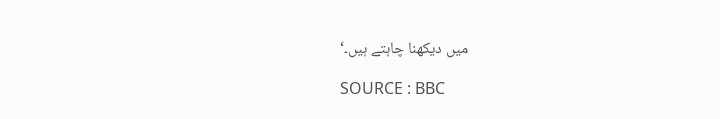میں دیکھنا چاہتے ہیں۔‘

SOURCE : BBC